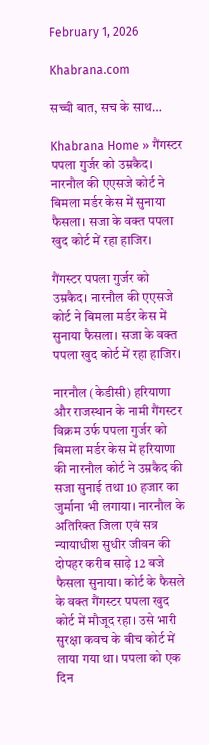February 1, 2026

Khabrana.com

सच्ची बात, सच के साथ…

Khabrana Home » गैंगस्टर पपला गुर्जर को उम्रकैद। नारनौल की ए‌एसजे कोर्ट ने बिमला मर्डर केस में सुनाया फैसला। सजा के वक्त पपला खुद कोर्ट में रहा हाजिर।

गैंगस्टर पपला गुर्जर को उम्रकैद। नारनौल की ए‌एसजे कोर्ट ने बिमला मर्डर केस में सुनाया फैसला। सजा के वक्त पपला खुद कोर्ट में रहा हाजिर।

नारनौल (केडीसी) हरियाणा और राजस्थान के नामी गैंगस्टर विक्रम उर्फ पपला गुर्जर को बिमला मर्डर केस में हरियाणा की नारनौल कोर्ट ने उम्रकैद की सजा सुनाई तथा 10 हजार का जुर्माना भी लगाया। नारनौल के अतिरिक्त जिला एवं सत्र न्यायाधीश सुधीर जीवन की दोपहर करीब साढ़े 12 बजे फैसला सुनाया। कोर्ट के फैसले के वक्त गैंगस्टर पपला खुद कोर्ट में मौजूद रहा। उसे भारी सुरक्षा कवच के बीच कोर्ट में लाया गया था। पपला को एक दिन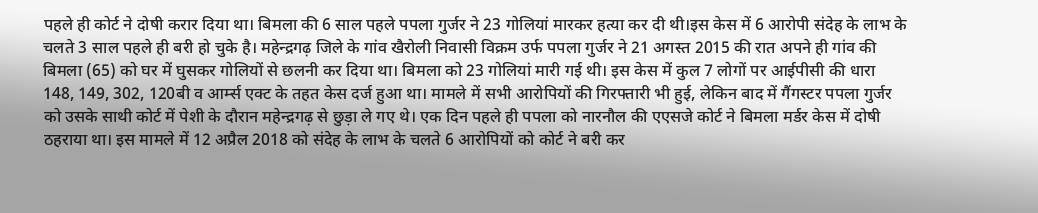पहले ही कोर्ट ने दोषी करार दिया था। बिमला की 6 साल पहले पपला गुर्जर ने 23 गोलियां मारकर हत्या कर दी थी।इस केस में 6 आरोपी संदेह के लाभ के चलते 3 साल पहले ही बरी हो चुके है। महेन्द्रगढ़ जिले के गांव खैरोली निवासी विक्रम उर्फ पपला गुर्जर ने 21 अगस्त 2015 की रात अपने ही गांव की बिमला (65) को घर में घुसकर गोलियों से छलनी कर दिया था। बिमला को 23 गोलियां मारी गई थी। इस केस में कुल 7 लोगों पर आईपीसी की धारा 148, 149, 302, 120बी व आर्म्स एक्ट के तहत केस दर्ज हुआ था। मामले में सभी आरोपियों की गिरफ्तारी भी हुई, लेकिन बाद में गैंगस्टर पपला गुर्जर को उसके साथी कोर्ट में पेशी के दौरान महेन्द्रगढ़ से छुड़ा ले गए थे। एक दिन पहले ही पपला को नारनौल की ए‌एसजे कोर्ट ने बिमला मर्डर केस में दोषी ठहराया था। इस मामले में 12 अप्रैल 2018 को संदेह के लाभ के चलते 6 आरोपियों को कोर्ट ने बरी कर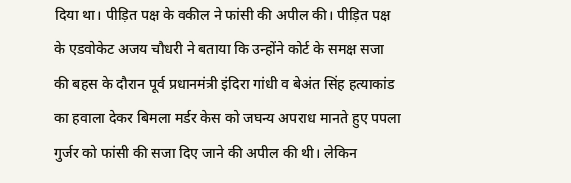दिया था। पीड़ित पक्ष के वकील ने फांसी की अपील की। पीड़ित पक्ष के एडवोकेट अजय चौधरी ने बताया कि उन्होंने कोर्ट के समक्ष सजा की बहस के दौरान पूर्व प्रधानमंत्री इंदिरा गांधी व बेअंत सिंह हत्याकांड का हवाला देकर बिमला मर्डर केस को जघन्य अपराध मानते हुए पपला गुर्जर को फांसी की सजा दिए जाने की अपील की थी। लेकिन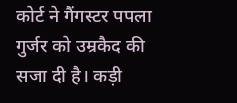कोर्ट ने गैंगस्टर पपला गुर्जर को उम्रकैद की सजा दी है। कड़ी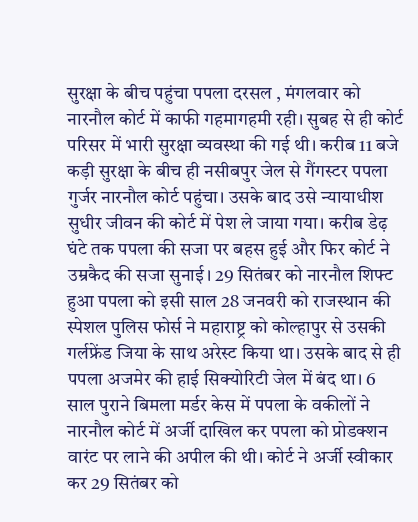सुरक्षा के बीच पहुंचा पपला दरसल , मंगलवार को नारनौल कोर्ट में काफी गहमागहमी रही। सुबह से ही कोर्ट परिसर में भारी सुरक्षा व्यवस्था की गई थी। करीब 11 बजे कड़ी सुरक्षा के बीच ही नसीबपुर जेल से गैंगस्टर पपला गुर्जर नारनौल कोर्ट पहुंचा। उसके बाद उसे न्यायाधीश सुधीर जीवन की कोर्ट में पेश ले जाया गया। करीब डेढ़ घंटे तक पपला की सजा पर बहस हुई और फिर कोर्ट ने उम्रकैद की सजा सुनाई। 29 सितंबर को नारनौल शिफ्ट हुआ पपला को इसी साल 28 जनवरी को राजस्थान की स्पेशल पुलिस फोर्स ने महाराष्ट्र को कोल्हापुर से उसकी गर्लफ्रेंड जिया के साथ अरेस्ट किया था। उसके बाद से ही पपला अजमेर की हाई सिक्योरिटी जेल में बंद था। 6 साल पुराने बिमला मर्डर केस में पपला के वकीलों ने नारनौल कोर्ट में अर्जी दाखिल कर पपला को प्रोडक्शन वारंट पर लाने की अपील की थी। कोर्ट ने अर्जी स्वीकार कर 29 सितंबर को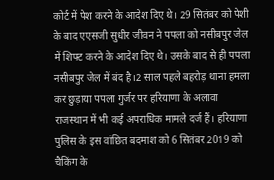कोर्ट में पेश करने के आदेश दिए थे। 29 सितंबर को पेशी के बाद ए‌एसजी सुधीर जीवन ने पपला को नसीबपुर जेल में शिफ्ट करने के आदेश दिए थे। उसके बाद से ही पपला नसीबपुर जेल में बंद है।2 साल पहले बहरोड़ थाना हमला कर छुड़ाया पपला गुर्जर पर हरियाणा के अलावा राजस्थान में भी कई अपराधिक मामले दर्ज हैं। हरियाणा पुलिस के इस वांछित बदमाश को 6 सितंबर 2019 को चैकिंग के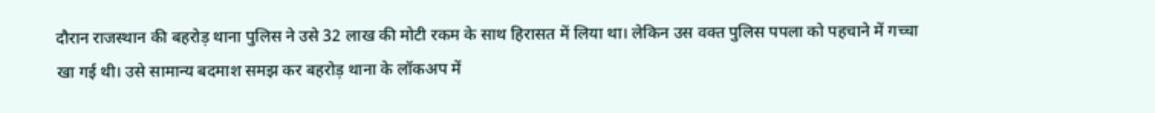दौरान राजस्थान की बहरोड़ थाना पुलिस ने उसे 32 लाख की मोटी रकम के साथ हिरासत में लिया था। लेकिन उस वक्त पुलिस पपला को पहचाने में गच्चा खा गई थी। उसे सामान्य बदमाश समझ कर बहरोड़ थाना के लॉकअप में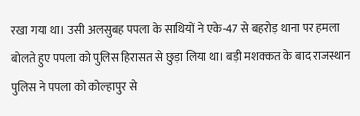रखा गया था। उसी अलसुबह पपला के साथियों ने एके-47 से बहरोड़ थाना पर हमला बोलते हुए पपला को पुलिस हिरासत से छुड़ा लिया था। बड़ी मशक्कत के बाद राजस्थान पुलिस ने पपला को कोल्हापुर से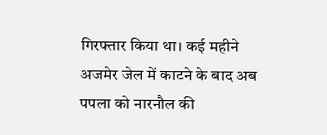गिरफ्तार किया था। कई महीने अजमेर जेल में काटने के बाद अब पपला को नारनौल की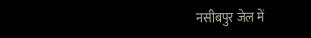नसीबपुर जेल में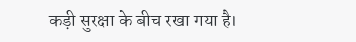कड़ी सुरक्षा के बीच रखा गया है।